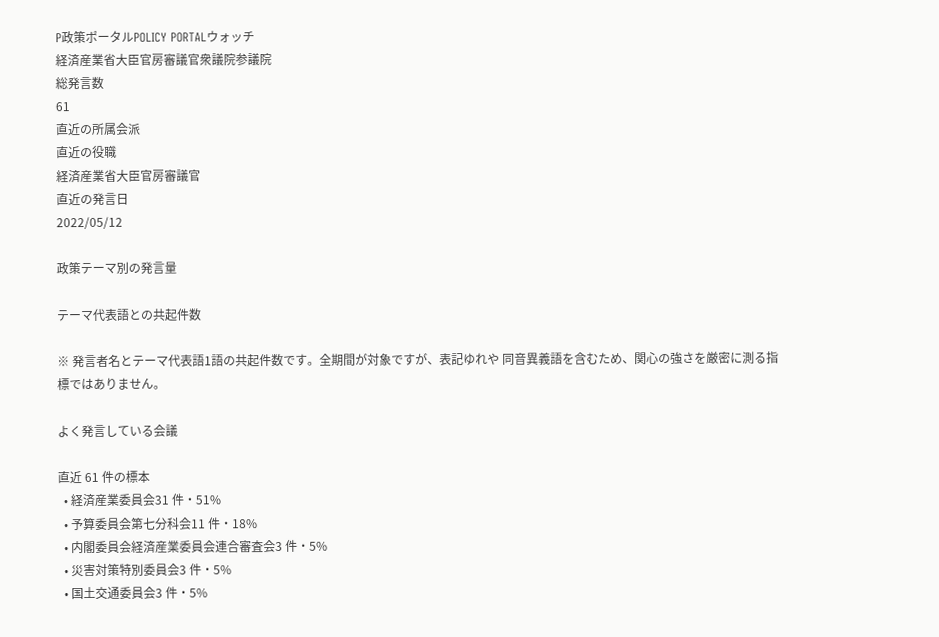P政策ポータルPOLICY PORTALウォッチ
経済産業省大臣官房審議官衆議院参議院
総発言数
61
直近の所属会派
直近の役職
経済産業省大臣官房審議官
直近の発言日
2022/05/12

政策テーマ別の発言量

テーマ代表語との共起件数

※ 発言者名とテーマ代表語1語の共起件数です。全期間が対象ですが、表記ゆれや 同音異義語を含むため、関心の強さを厳密に測る指標ではありません。

よく発言している会議

直近 61 件の標本
  • 経済産業委員会31 件・51%
  • 予算委員会第七分科会11 件・18%
  • 内閣委員会経済産業委員会連合審査会3 件・5%
  • 災害対策特別委員会3 件・5%
  • 国土交通委員会3 件・5%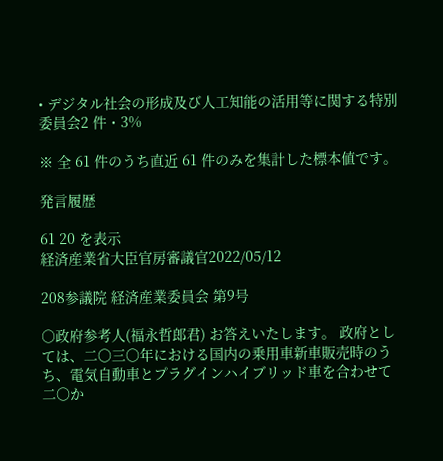• デジタル社会の形成及び人工知能の活用等に関する特別委員会2 件・3%

※ 全 61 件のうち直近 61 件のみを集計した標本値です。

発言履歴

61 20 を表示
経済産業省大臣官房審議官2022/05/12

208参議院 経済産業委員会 第9号

○政府参考人(福永哲郎君) お答えいたします。 政府としては、二〇三〇年における国内の乗用車新車販売時のうち、電気自動車とプラグインハイブリッド車を合わせて二〇か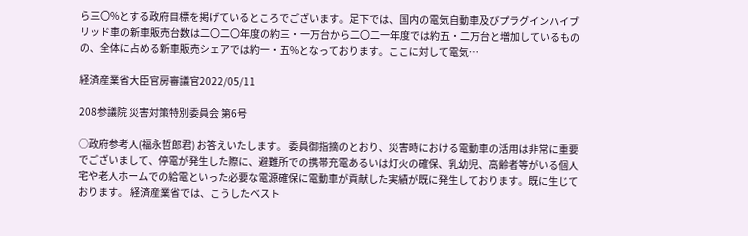ら三〇%とする政府目標を掲げているところでございます。足下では、国内の電気自動車及びプラグインハイブリッド車の新車販売台数は二〇二〇年度の約三・一万台から二〇二一年度では約五・二万台と増加しているものの、全体に占める新車販売シェアでは約一・五%となっております。ここに対して電気…

経済産業省大臣官房審議官2022/05/11

208参議院 災害対策特別委員会 第6号

○政府参考人(福永哲郎君) お答えいたします。 委員御指摘のとおり、災害時における電動車の活用は非常に重要でございまして、停電が発生した際に、避難所での携帯充電あるいは灯火の確保、乳幼児、高齢者等がいる個人宅や老人ホームでの給電といった必要な電源確保に電動車が貢献した実績が既に発生しております。既に生じております。 経済産業省では、こうしたベスト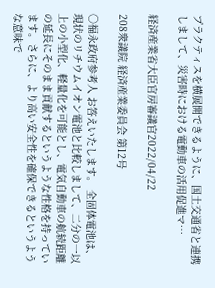プラクティスを横展開できるように、国土交通省と連携しまして、災害時における電動車の活用促進マ…

経済産業省大臣官房審議官2022/04/22

208衆議院 経済産業委員会 第12号

○福永政府参考人 お答えいたします。 全固体電池は、現状のリチウムイオン電池と比較しまして、二分の一以上の小型化、軽量化を可能とし、電気自動車の航続距離の延長にそのまま貢献するというような性格を持っています。さらに、より高い安全性を確保できるというような意味で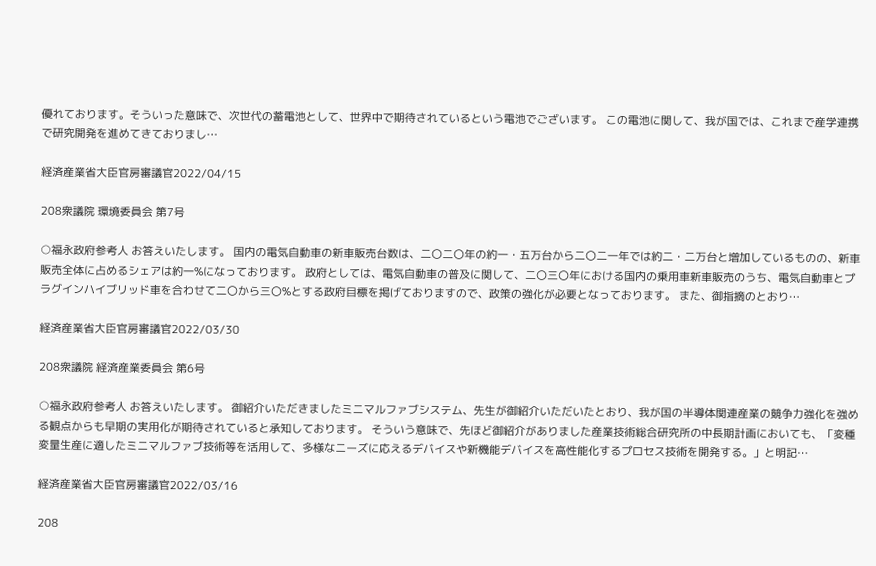優れております。そういった意味で、次世代の蓄電池として、世界中で期待されているという電池でございます。 この電池に関して、我が国では、これまで産学連携で研究開発を進めてきておりまし…

経済産業省大臣官房審議官2022/04/15

208衆議院 環境委員会 第7号

○福永政府参考人 お答えいたします。 国内の電気自動車の新車販売台数は、二〇二〇年の約一・五万台から二〇二一年では約二・二万台と増加しているものの、新車販売全体に占めるシェアは約一%になっております。 政府としては、電気自動車の普及に関して、二〇三〇年における国内の乗用車新車販売のうち、電気自動車とプラグインハイブリッド車を合わせて二〇から三〇%とする政府目標を掲げておりますので、政策の強化が必要となっております。 また、御指摘のとおり…

経済産業省大臣官房審議官2022/03/30

208衆議院 経済産業委員会 第6号

○福永政府参考人 お答えいたします。 御紹介いただきましたミニマルファブシステム、先生が御紹介いただいたとおり、我が国の半導体関連産業の競争力強化を強める観点からも早期の実用化が期待されていると承知しております。 そういう意味で、先ほど御紹介がありました産業技術総合研究所の中長期計画においても、「変種変量生産に適したミニマルファブ技術等を活用して、多様なニーズに応えるデバイスや新機能デバイスを高性能化するプロセス技術を開発する。」と明記…

経済産業省大臣官房審議官2022/03/16

208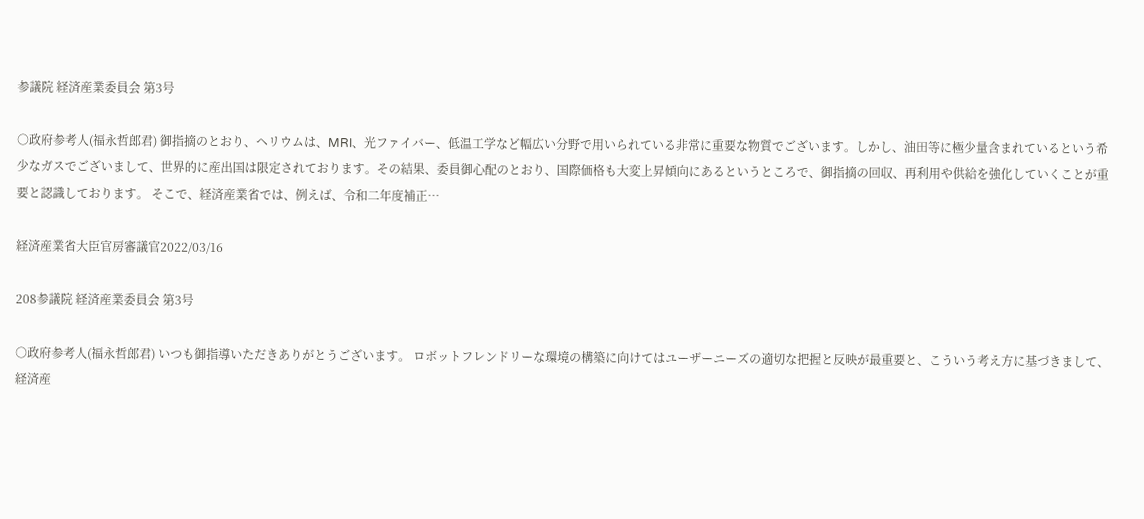参議院 経済産業委員会 第3号

○政府参考人(福永哲郎君) 御指摘のとおり、ヘリウムは、MRI、光ファイバー、低温工学など幅広い分野で用いられている非常に重要な物質でございます。しかし、油田等に極少量含まれているという希少なガスでございまして、世界的に産出国は限定されております。その結果、委員御心配のとおり、国際価格も大変上昇傾向にあるというところで、御指摘の回収、再利用や供給を強化していくことが重要と認識しております。 そこで、経済産業省では、例えば、令和二年度補正…

経済産業省大臣官房審議官2022/03/16

208参議院 経済産業委員会 第3号

○政府参考人(福永哲郎君) いつも御指導いただきありがとうございます。 ロボットフレンドリーな環境の構築に向けてはユーザーニーズの適切な把握と反映が最重要と、こういう考え方に基づきまして、経済産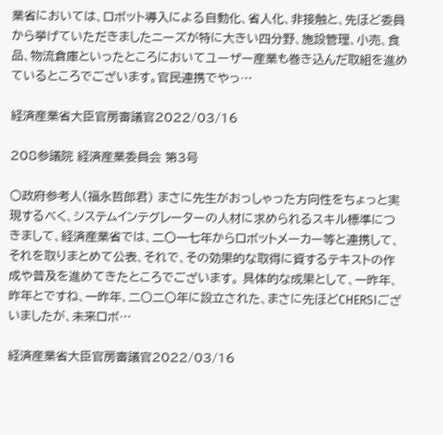業省においては、ロボット導入による自動化、省人化、非接触と、先ほど委員から挙げていただきましたニーズが特に大きい四分野、施設管理、小売、食品、物流倉庫といったところにおいてユーザー産業も巻き込んだ取組を進めているところでございます。官民連携でやっ…

経済産業省大臣官房審議官2022/03/16

208参議院 経済産業委員会 第3号

○政府参考人(福永哲郎君) まさに先生がおっしゃった方向性をちょっと実現するべく、システムインテグレーターの人材に求められるスキル標準につきまして、経済産業省では、二〇一七年からロボットメーカー等と連携して、それを取りまとめて公表、それで、その効果的な取得に資するテキストの作成や普及を進めてきたところでございます。 具体的な成果として、一昨年、昨年とですね、一昨年、二〇二〇年に設立された、まさに先ほどCHERSIございましたが、未来ロボ…

経済産業省大臣官房審議官2022/03/16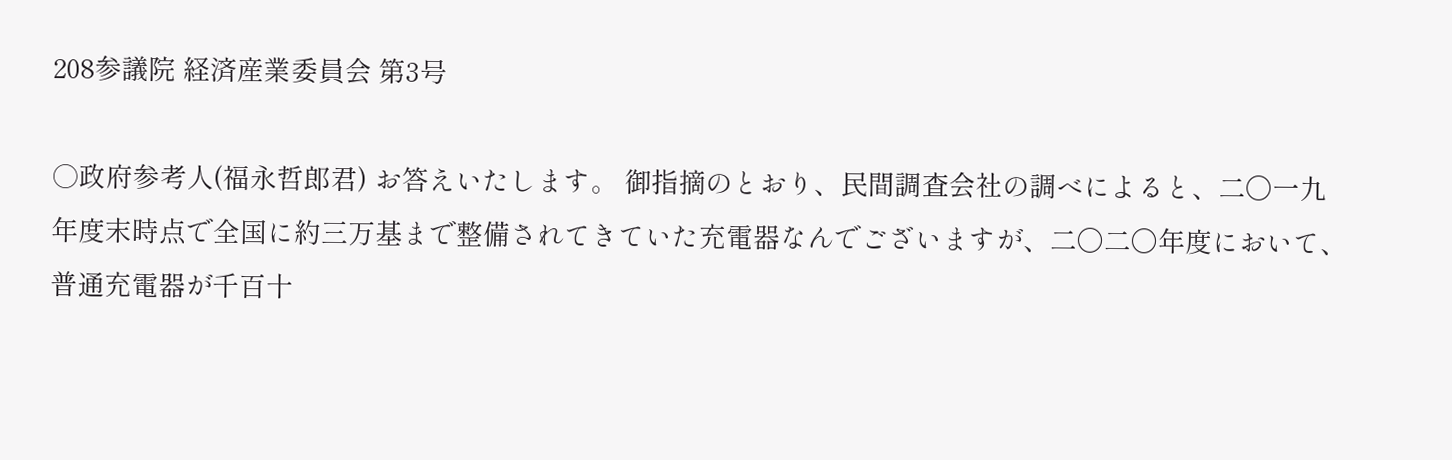208参議院 経済産業委員会 第3号

○政府参考人(福永哲郎君) お答えいたします。 御指摘のとおり、民間調査会社の調べによると、二〇一九年度末時点で全国に約三万基まで整備されてきていた充電器なんでございますが、二〇二〇年度において、普通充電器が千百十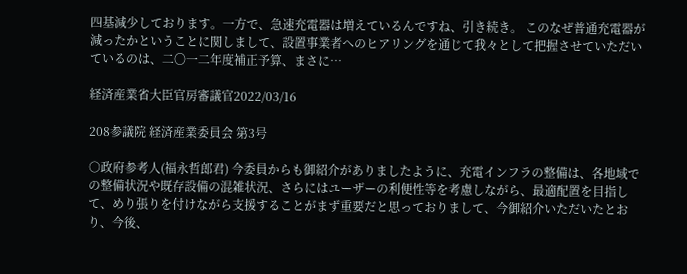四基減少しております。一方で、急速充電器は増えているんですね、引き続き。 このなぜ普通充電器が減ったかということに関しまして、設置事業者へのヒアリングを通じて我々として把握させていただいているのは、二〇一二年度補正予算、まさに…

経済産業省大臣官房審議官2022/03/16

208参議院 経済産業委員会 第3号

○政府参考人(福永哲郎君) 今委員からも御紹介がありましたように、充電インフラの整備は、各地域での整備状況や既存設備の混雑状況、さらにはユーザーの利便性等を考慮しながら、最適配置を目指して、めり張りを付けながら支援することがまず重要だと思っておりまして、今御紹介いただいたとおり、今後、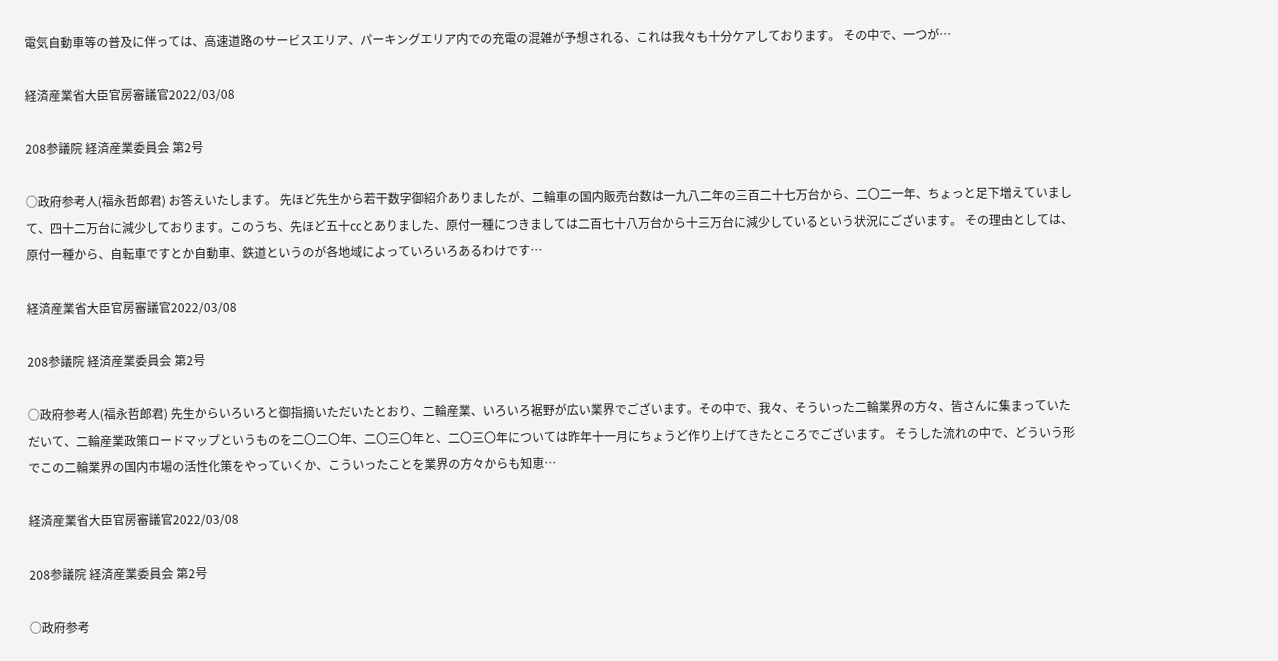電気自動車等の普及に伴っては、高速道路のサービスエリア、パーキングエリア内での充電の混雑が予想される、これは我々も十分ケアしております。 その中で、一つが…

経済産業省大臣官房審議官2022/03/08

208参議院 経済産業委員会 第2号

○政府参考人(福永哲郎君) お答えいたします。 先ほど先生から若干数字御紹介ありましたが、二輪車の国内販売台数は一九八二年の三百二十七万台から、二〇二一年、ちょっと足下増えていまして、四十二万台に減少しております。このうち、先ほど五十㏄とありました、原付一種につきましては二百七十八万台から十三万台に減少しているという状況にございます。 その理由としては、原付一種から、自転車ですとか自動車、鉄道というのが各地域によっていろいろあるわけです…

経済産業省大臣官房審議官2022/03/08

208参議院 経済産業委員会 第2号

○政府参考人(福永哲郎君) 先生からいろいろと御指摘いただいたとおり、二輪産業、いろいろ裾野が広い業界でございます。その中で、我々、そういった二輪業界の方々、皆さんに集まっていただいて、二輪産業政策ロードマップというものを二〇二〇年、二〇三〇年と、二〇三〇年については昨年十一月にちょうど作り上げてきたところでございます。 そうした流れの中で、どういう形でこの二輪業界の国内市場の活性化策をやっていくか、こういったことを業界の方々からも知恵…

経済産業省大臣官房審議官2022/03/08

208参議院 経済産業委員会 第2号

○政府参考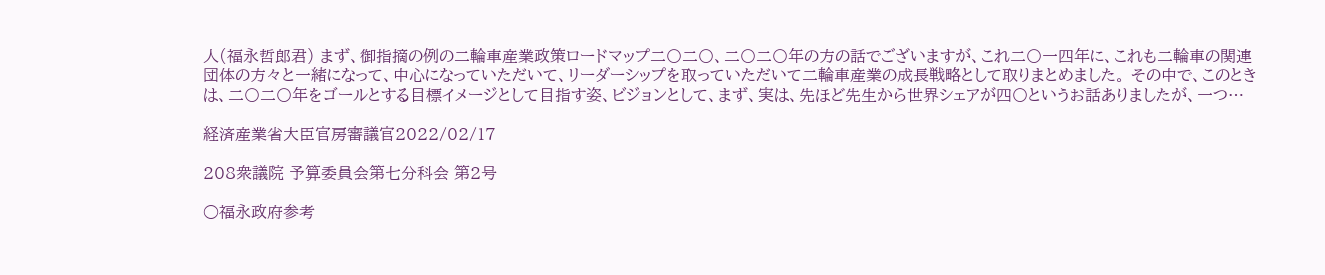人(福永哲郎君) まず、御指摘の例の二輪車産業政策ロードマップ二〇二〇、二〇二〇年の方の話でございますが、これ二〇一四年に、これも二輪車の関連団体の方々と一緒になって、中心になっていただいて、リーダーシップを取っていただいて二輪車産業の成長戦略として取りまとめました。 その中で、このときは、二〇二〇年をゴールとする目標イメージとして目指す姿、ビジョンとして、まず、実は、先ほど先生から世界シェアが四〇というお話ありましたが、一つ…

経済産業省大臣官房審議官2022/02/17

208衆議院 予算委員会第七分科会 第2号

○福永政府参考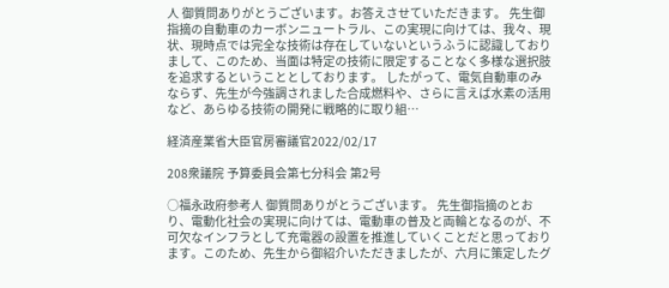人 御質問ありがとうございます。お答えさせていただきます。 先生御指摘の自動車のカーボンニュートラル、この実現に向けては、我々、現状、現時点では完全な技術は存在していないというふうに認識しておりまして、このため、当面は特定の技術に限定することなく多様な選択肢を追求するということとしております。 したがって、電気自動車のみならず、先生が今強調されました合成燃料や、さらに言えば水素の活用など、あらゆる技術の開発に戦略的に取り組…

経済産業省大臣官房審議官2022/02/17

208衆議院 予算委員会第七分科会 第2号

○福永政府参考人 御質問ありがとうございます。 先生御指摘のとおり、電動化社会の実現に向けては、電動車の普及と両輪となるのが、不可欠なインフラとして充電器の設置を推進していくことだと思っております。このため、先生から御紹介いただきましたが、六月に策定したグ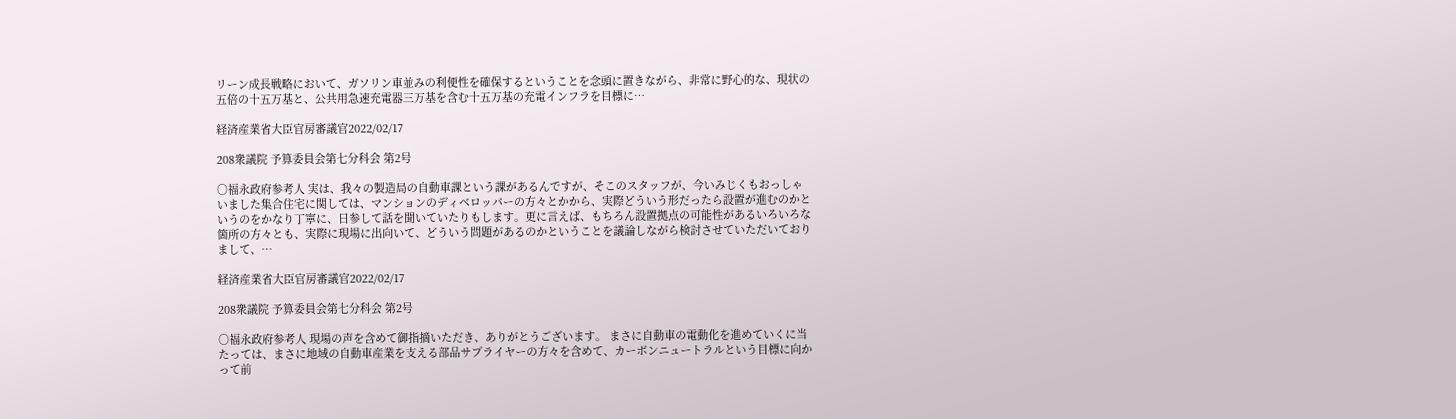リーン成長戦略において、ガソリン車並みの利便性を確保するということを念頭に置きながら、非常に野心的な、現状の五倍の十五万基と、公共用急速充電器三万基を含む十五万基の充電インフラを目標に…

経済産業省大臣官房審議官2022/02/17

208衆議院 予算委員会第七分科会 第2号

○福永政府参考人 実は、我々の製造局の自動車課という課があるんですが、そこのスタッフが、今いみじくもおっしゃいました集合住宅に関しては、マンションのディベロッパーの方々とかから、実際どういう形だったら設置が進むのかというのをかなり丁寧に、日参して話を聞いていたりもします。更に言えば、もちろん設置拠点の可能性があるいろいろな箇所の方々とも、実際に現場に出向いて、どういう問題があるのかということを議論しながら検討させていただいておりまして、…

経済産業省大臣官房審議官2022/02/17

208衆議院 予算委員会第七分科会 第2号

○福永政府参考人 現場の声を含めて御指摘いただき、ありがとうございます。 まさに自動車の電動化を進めていくに当たっては、まさに地域の自動車産業を支える部品サプライヤーの方々を含めて、カーボンニュートラルという目標に向かって前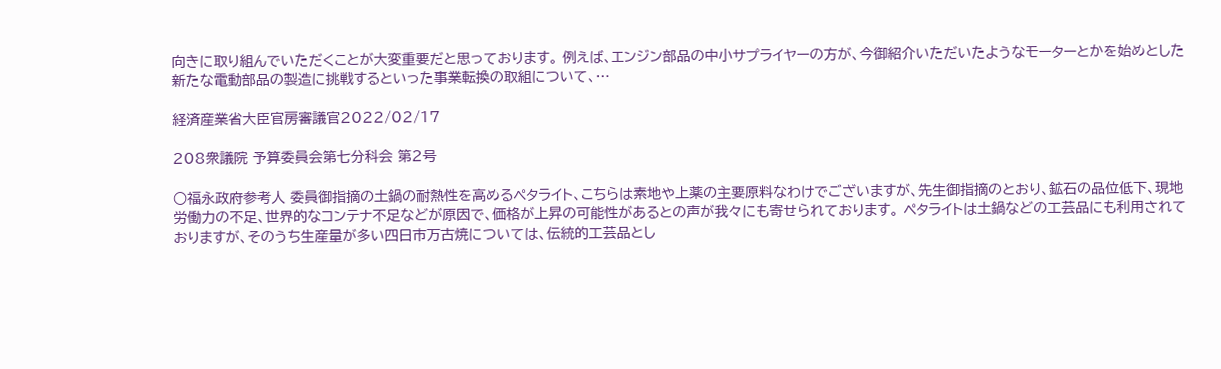向きに取り組んでいただくことが大変重要だと思っております。 例えば、エンジン部品の中小サプライヤーの方が、今御紹介いただいたようなモーターとかを始めとした新たな電動部品の製造に挑戦するといった事業転換の取組について、…

経済産業省大臣官房審議官2022/02/17

208衆議院 予算委員会第七分科会 第2号

○福永政府参考人 委員御指摘の土鍋の耐熱性を高めるペタライト、こちらは素地や上薬の主要原料なわけでございますが、先生御指摘のとおり、鉱石の品位低下、現地労働力の不足、世界的なコンテナ不足などが原因で、価格が上昇の可能性があるとの声が我々にも寄せられております。 ペタライトは土鍋などの工芸品にも利用されておりますが、そのうち生産量が多い四日市万古焼については、伝統的工芸品とし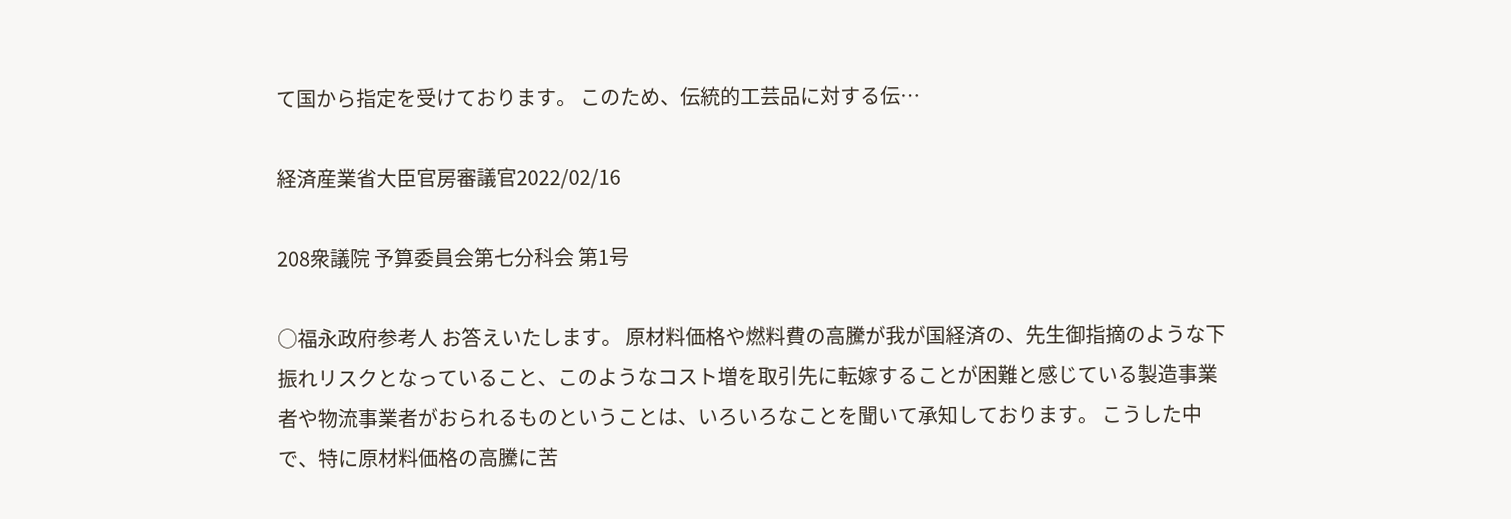て国から指定を受けております。 このため、伝統的工芸品に対する伝…

経済産業省大臣官房審議官2022/02/16

208衆議院 予算委員会第七分科会 第1号

○福永政府参考人 お答えいたします。 原材料価格や燃料費の高騰が我が国経済の、先生御指摘のような下振れリスクとなっていること、このようなコスト増を取引先に転嫁することが困難と感じている製造事業者や物流事業者がおられるものということは、いろいろなことを聞いて承知しております。 こうした中で、特に原材料価格の高騰に苦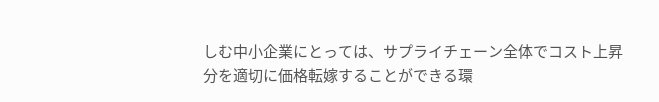しむ中小企業にとっては、サプライチェーン全体でコスト上昇分を適切に価格転嫁することができる環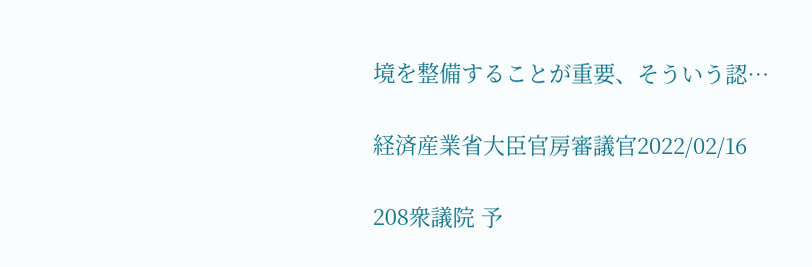境を整備することが重要、そういう認…

経済産業省大臣官房審議官2022/02/16

208衆議院 予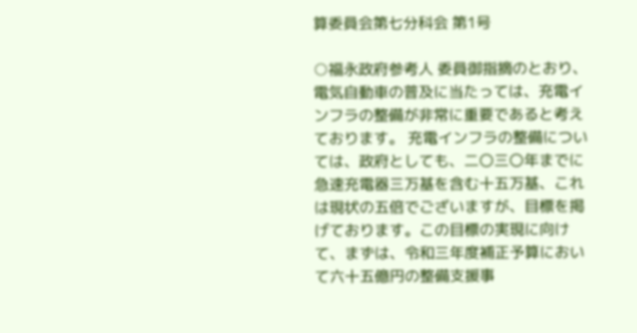算委員会第七分科会 第1号

○福永政府参考人 委員御指摘のとおり、電気自動車の普及に当たっては、充電インフラの整備が非常に重要であると考えております。 充電インフラの整備については、政府としても、二〇三〇年までに急速充電器三万基を含む十五万基、これは現状の五倍でございますが、目標を掲げております。この目標の実現に向けて、まずは、令和三年度補正予算において六十五億円の整備支援事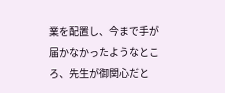業を配置し、今まで手が届かなかったようなところ、先生が御関心だと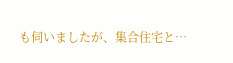も伺いましたが、集合住宅と…